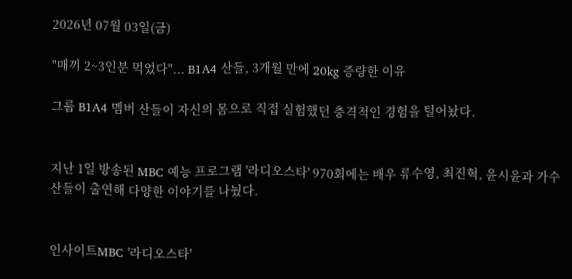2026년 07월 03일(금)

"매끼 2~3인분 먹었다"... B1A4 산들, 3개월 만에 20kg 증량한 이유

그룹 B1A4 멤버 산들이 자신의 몸으로 직접 실험했던 충격적인 경험을 털어놨다.


지난 1일 방송된 MBC 예능 프로그램 '라디오스타' 970회에는 배우 류수영, 최진혁, 윤시윤과 가수 산들이 출연해 다양한 이야기를 나눴다.


인사이트MBC '라디오스타'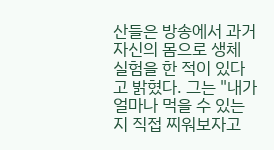산들은 방송에서 과거 자신의 몸으로 생체 실험을 한 적이 있다고 밝혔다. 그는 "내가 얼마나 먹을 수 있는지 직접 찌워보자고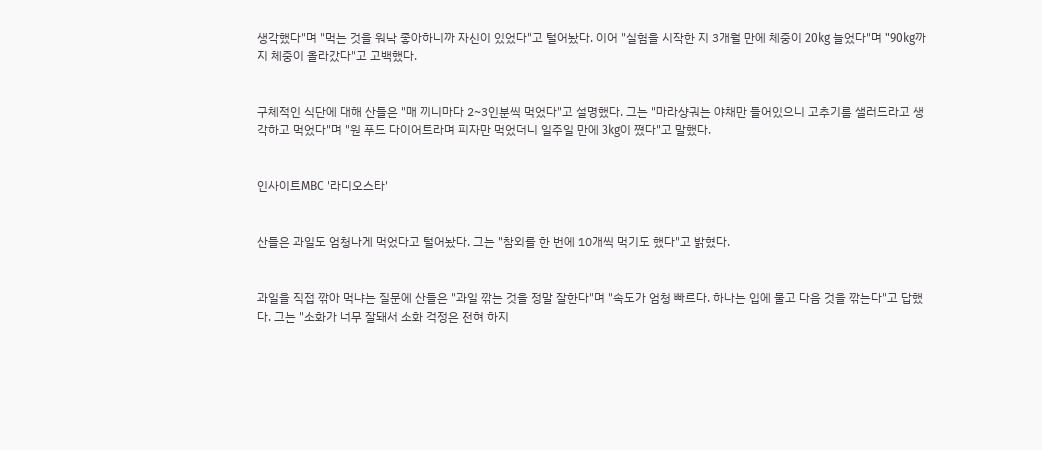생각했다"며 "먹는 것을 워낙 좋아하니까 자신이 있었다"고 털어놨다. 이어 "실험을 시작한 지 3개월 만에 체중이 20kg 늘었다"며 "90kg까지 체중이 올라갔다"고 고백했다.


구체적인 식단에 대해 산들은 "매 끼니마다 2~3인분씩 먹었다"고 설명했다. 그는 "마라샹궈는 야채만 들어있으니 고추기름 샐러드라고 생각하고 먹었다"며 "원 푸드 다이어트라며 피자만 먹었더니 일주일 만에 3kg이 쪘다"고 말했다.


인사이트MBC '라디오스타'


산들은 과일도 엄청나게 먹었다고 털어놨다. 그는 "참외를 한 번에 10개씩 먹기도 했다"고 밝혔다.


과일을 직접 깎아 먹냐는 질문에 산들은 "과일 깎는 것을 정말 잘한다"며 "속도가 엄청 빠르다. 하나는 입에 물고 다음 것을 깎는다"고 답했다. 그는 "소화가 너무 잘돼서 소화 걱정은 전혀 하지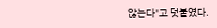않는다"고 덧붙였다.